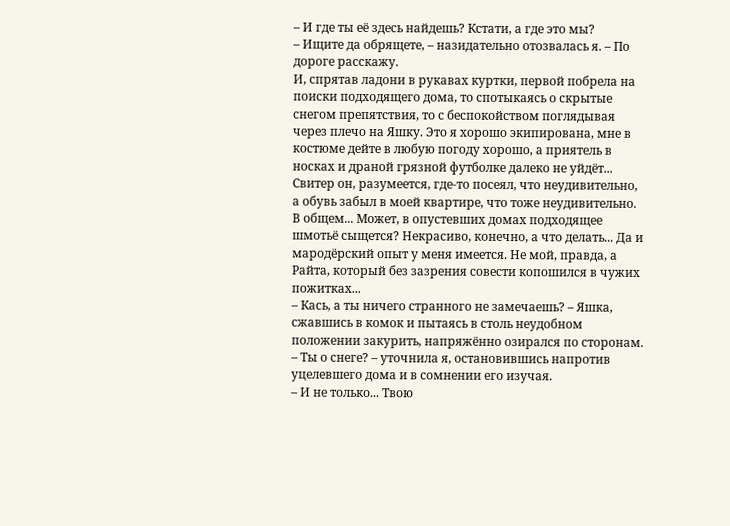– И где ты её здесь найдешь? Кстати, а где это мы?
– Ищите да обрящете, – назидательно отозвалась я. – По дороге расскажу.
И, спрятав ладони в рукавах куртки, первой побрела на поиски подходящего дома, то спотыкаясь о скрытые снегом препятствия, то с беспокойством поглядывая через плечо на Яшку. Это я хорошо экипирована, мне в костюме дейте в любую погоду хорошо, а приятель в носках и драной грязной футболке далеко не уйдёт... Свитер он, разумеется, где-то посеял, что неудивительно, а обувь забыл в моей квартире, что тоже неудивительно.
В общем... Может, в опустевших домах подходящее шмотьё сыщется? Некрасиво, конечно, а что делать... Да и мародёрский опыт у меня имеется. Не мой, правда, а Райта, который без зазрения совести копошился в чужих пожитках...
– Кась, а ты ничего странного не замечаешь? – Яшка, сжавшись в комок и пытаясь в столь неудобном положении закурить, напряжённо озирался по сторонам.
– Ты о снеге? – уточнила я, остановившись напротив уцелевшего дома и в сомнении его изучая.
– И не только... Твою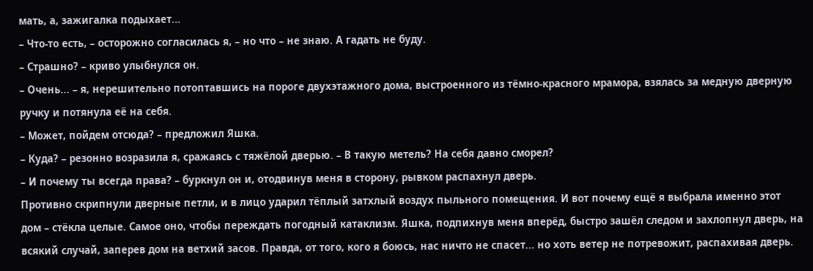мать, а, зажигалка подыхает...
– Что-то есть, – осторожно согласилась я, – но что – не знаю. А гадать не буду.
– Страшно? – криво улыбнулся он.
– Очень... – я, нерешительно потоптавшись на пороге двухэтажного дома, выстроенного из тёмно-красного мрамора, взялась за медную дверную ручку и потянула её на себя.
– Может, пойдем отсюда? – предложил Яшка.
– Куда? – резонно возразила я, сражаясь с тяжёлой дверью. – В такую метель? На себя давно сморел?
– И почему ты всегда права? – буркнул он и, отодвинув меня в сторону, рывком распахнул дверь.
Противно скрипнули дверные петли, и в лицо ударил тёплый затхлый воздух пыльного помещения. И вот почему ещё я выбрала именно этот дом – стёкла целые. Самое оно, чтобы переждать погодный катаклизм. Яшка, подпихнув меня вперёд, быстро зашёл следом и захлопнул дверь, на всякий случай, заперев дом на ветхий засов. Правда, от того, кого я боюсь, нас ничто не спасет... но хоть ветер не потревожит, распахивая дверь.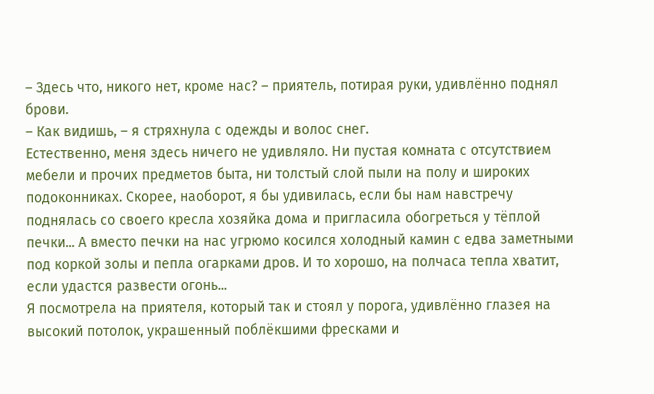– Здесь что, никого нет, кроме нас? – приятель, потирая руки, удивлённо поднял брови.
– Как видишь, – я стряхнула с одежды и волос снег.
Естественно, меня здесь ничего не удивляло. Ни пустая комната с отсутствием мебели и прочих предметов быта, ни толстый слой пыли на полу и широких подоконниках. Скорее, наоборот, я бы удивилась, если бы нам навстречу поднялась со своего кресла хозяйка дома и пригласила обогреться у тёплой печки... А вместо печки на нас угрюмо косился холодный камин с едва заметными под коркой золы и пепла огарками дров. И то хорошо, на полчаса тепла хватит, если удастся развести огонь...
Я посмотрела на приятеля, который так и стоял у порога, удивлённо глазея на высокий потолок, украшенный поблёкшими фресками и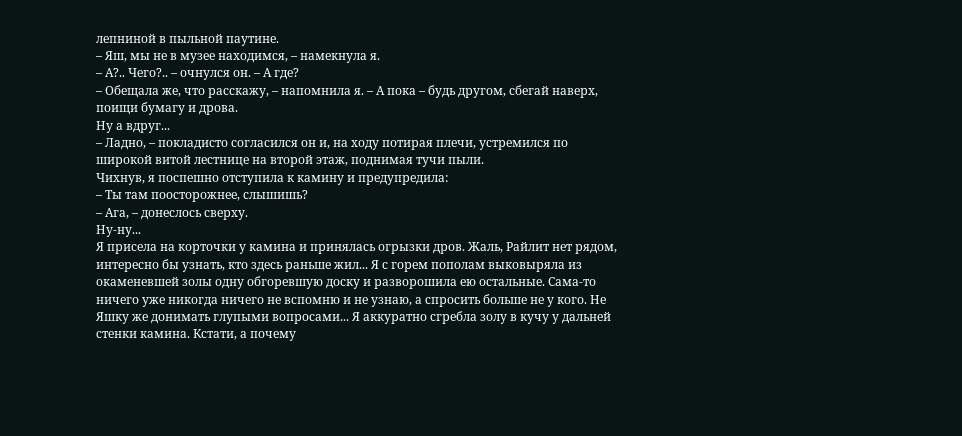лепниной в пыльной паутине.
– Яш, мы не в музее находимся, – намекнула я.
– А?.. Чего?.. – очнулся он. – А где?
– Обещала же, что расскажу, – напомнила я. – А пока – будь другом, сбегай наверх, поищи бумагу и дрова.
Ну а вдруг...
– Ладно, – покладисто согласился он и, на ходу потирая плечи, устремился по широкой витой лестнице на второй этаж, поднимая тучи пыли.
Чихнув, я поспешно отступила к камину и предупредила:
– Ты там поосторожнее, слышишь?
– Ага, – донеслось сверху.
Ну-ну...
Я присела на корточки у камина и принялась огрызки дров. Жаль, Райлит нет рядом, интересно бы узнать, кто здесь раньше жил... Я с горем пополам выковыряла из окаменевшей золы одну обгоревшую доску и разворошила ею остальные. Сама-то ничего уже никогда ничего не вспомню и не узнаю, а спросить больше не у кого. Не Яшку же донимать глупыми вопросами... Я аккуратно сгребла золу в кучу у дальней стенки камина. Кстати, а почему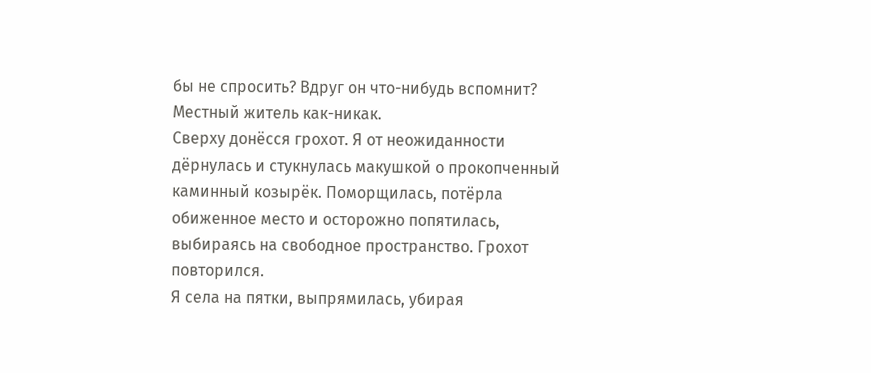бы не спросить? Вдруг он что-нибудь вспомнит? Местный житель как-никак.
Сверху донёсся грохот. Я от неожиданности дёрнулась и стукнулась макушкой о прокопченный каминный козырёк. Поморщилась, потёрла обиженное место и осторожно попятилась, выбираясь на свободное пространство. Грохот повторился.
Я села на пятки, выпрямилась, убирая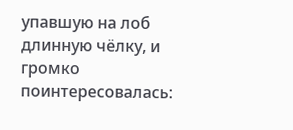упавшую на лоб длинную чёлку, и громко поинтересовалась: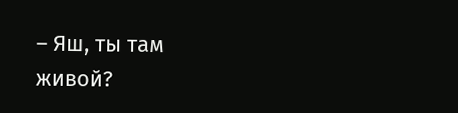– Яш, ты там живой?